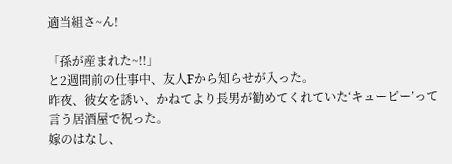適当組さ~ん!

「孫が産まれた~!!」
と2週間前の仕事中、友人Fから知らせが入った。
昨夜、彼女を誘い、かねてより長男が勧めてくれていた‘キューピー’って言う居酒屋で祝った。
嫁のはなし、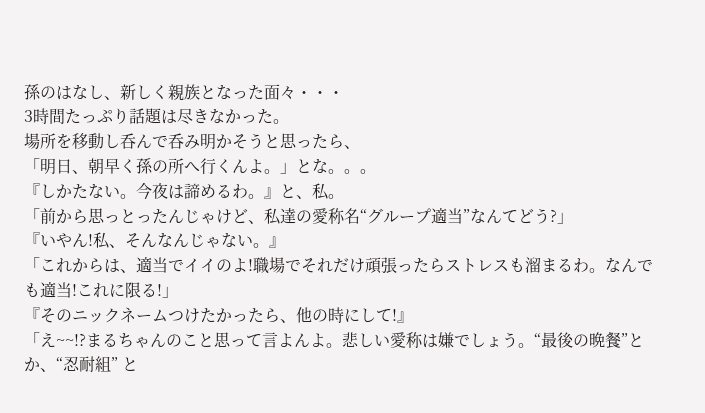孫のはなし、新しく親族となった面々・・・
3時間たっぷり話題は尽きなかった。
場所を移動し呑んで呑み明かそうと思ったら、
「明日、朝早く孫の所へ行くんよ。」とな。。。
『しかたない。今夜は諦めるわ。』と、私。
「前から思っとったんじゃけど、私達の愛称名“グループ適当”なんてどう?」
『いやん!私、そんなんじゃない。』
「これからは、適当でイイのよ!職場でそれだけ頑張ったらストレスも溜まるわ。なんでも適当!これに限る!」
『そのニックネームつけたかったら、他の時にして!』
「え~~!?まるちゃんのこと思って言よんよ。悲しい愛称は嫌でしょう。“最後の晩餐”とか、“忍耐組” と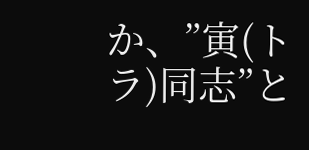か、”寅(トラ)同志”と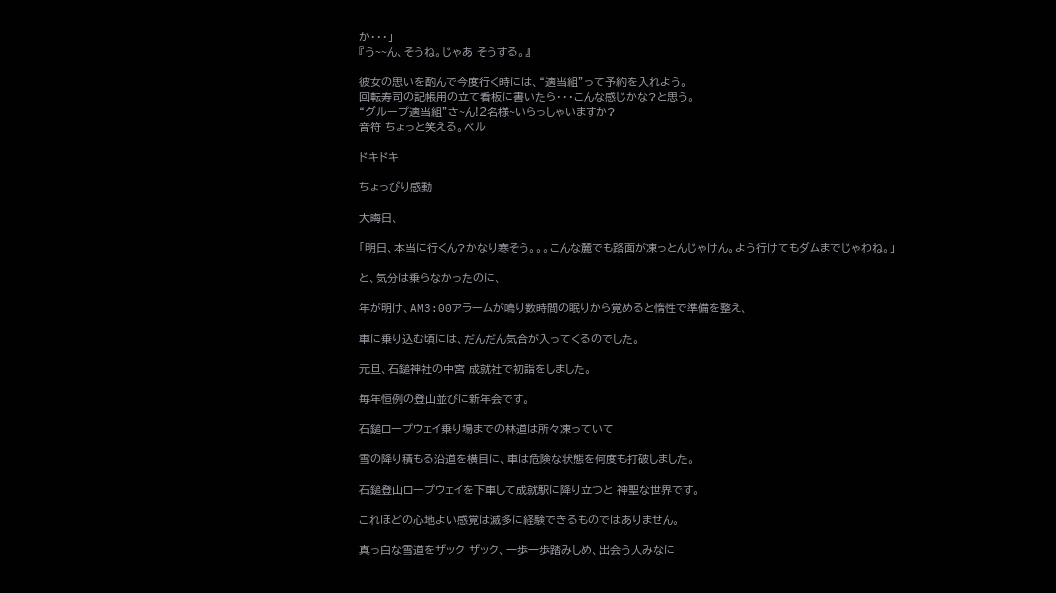か・・・」
『う~~ん、そうね。じゃあ そうする。』

彼女の思いを酌んで今度行く時には、“適当組”って予約を入れよう。
回転寿司の記帳用の立て看板に書いたら・・・こんな感じかな?と思う。
“グループ適当組”さ~ん!2名様~いらっしゃいますか?
音符 ちょっと笑える。ベル

ドキドキ

ちょっぴり感動

大晦日、

「明日、本当に行くん?かなり寒そう。。。こんな麓でも路面が凍っとんじゃけん。よう行けてもダムまでじゃわね。」

と、気分は乗らなかったのに、

年が明け、AM3:00アラームが鳴り数時間の眠りから覚めると惰性で準備を整え、

車に乗り込む頃には、だんだん気合が入ってくるのでした。

元旦、石鎚神社の中宮 成就社で初詣をしました。

毎年恒例の登山並びに新年会です。

石鎚ロープウェイ乗り場までの林道は所々凍っていて

雪の降り積もる沿道を横目に、車は危険な状態を何度も打破しました。

石鎚登山ロープウェイを下車して成就駅に降り立つと 神聖な世界です。

これほどの心地よい感覚は滅多に経験できるものではありません。

真っ白な雪道をザック ザック、一歩一歩踏みしめ、出会う人みなに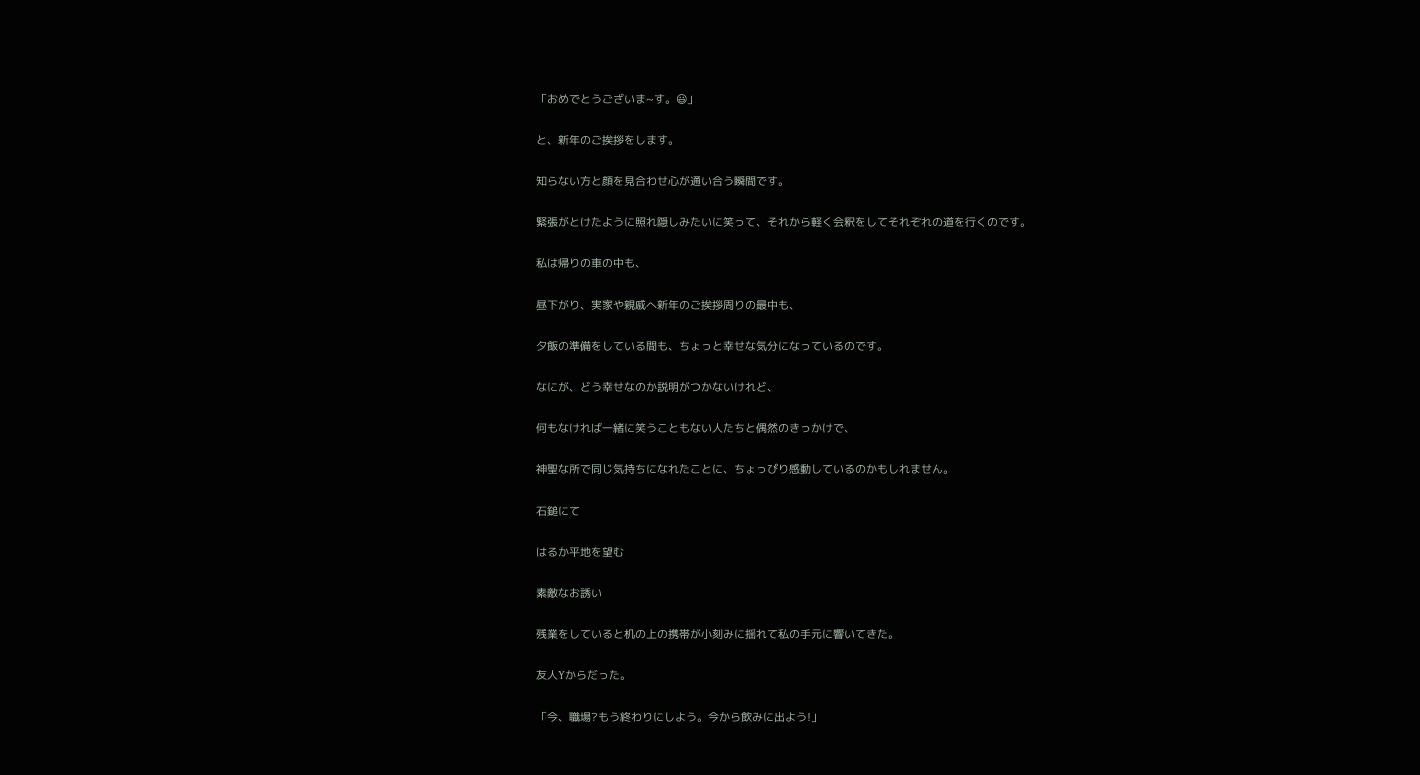「おめでとうございま~す。😃」

と、新年のご挨拶をします。

知らない方と顔を見合わせ心が通い合う瞬間です。

緊張がとけたように照れ隠しみたいに笑って、それから軽く会釈をしてそれぞれの道を行くのです。

私は帰りの車の中も、

昼下がり、実家や親戚へ新年のご挨拶周りの最中も、

夕飯の準備をしている間も、ちょっと幸せな気分になっているのです。

なにが、どう幸せなのか説明がつかないけれど、

何もなければ一緒に笑うこともない人たちと偶然のきっかけで、

神聖な所で同じ気持ちになれたことに、ちょっぴり感動しているのかもしれません。

石鎚にて

はるか平地を望む

素敵なお誘い

残業をしていると机の上の携帯が小刻みに揺れて私の手元に響いてきた。

友人Yからだった。

「今、職場?もう終わりにしよう。今から飲みに出よう!」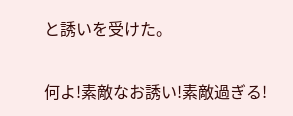と誘いを受けた。

何よ!素敵なお誘い!素敵過ぎる!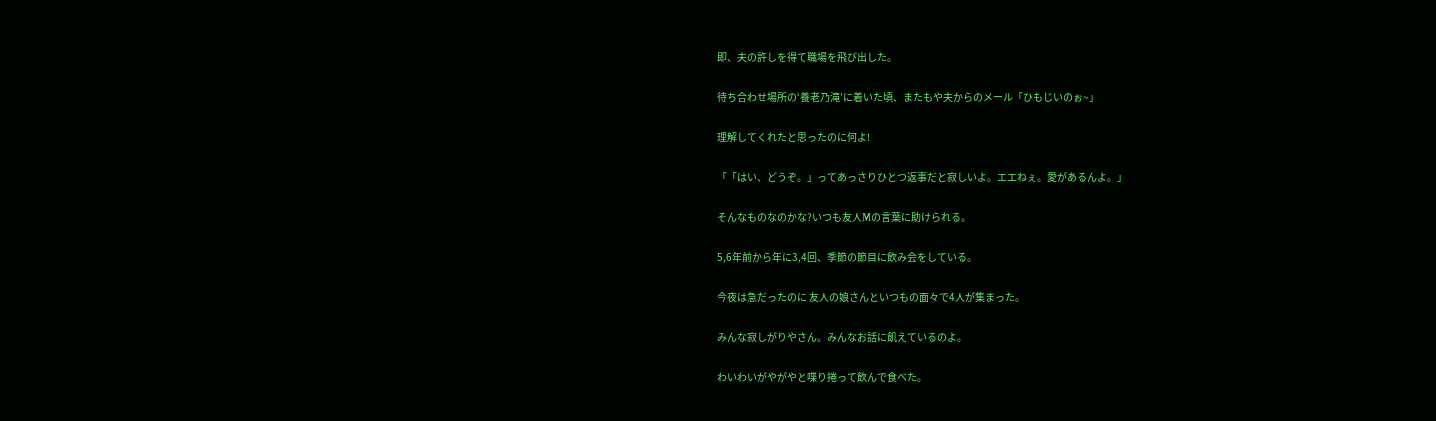即、夫の許しを得て職場を飛び出した。

待ち合わせ場所の‘養老乃滝’に着いた頃、またもや夫からのメール「ひもじいのぉ~」

理解してくれたと思ったのに何よ!

「「はい、どうぞ。」ってあっさりひとつ返事だと寂しいよ。エエねぇ。愛があるんよ。」

そんなものなのかな?いつも友人Mの言葉に助けられる。

5,6年前から年に3,4回、季節の節目に飲み会をしている。

今夜は急だったのに 友人の娘さんといつもの面々で4人が集まった。

みんな寂しがりやさん。みんなお話に飢えているのよ。

わいわいがやがやと喋り捲って飲んで食べた。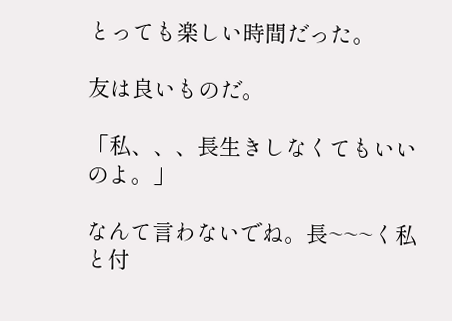とっても楽しい時間だった。

友は良いものだ。

「私、、、長生きしなくてもいいのよ。」

なんて言わないでね。長~~~く私と付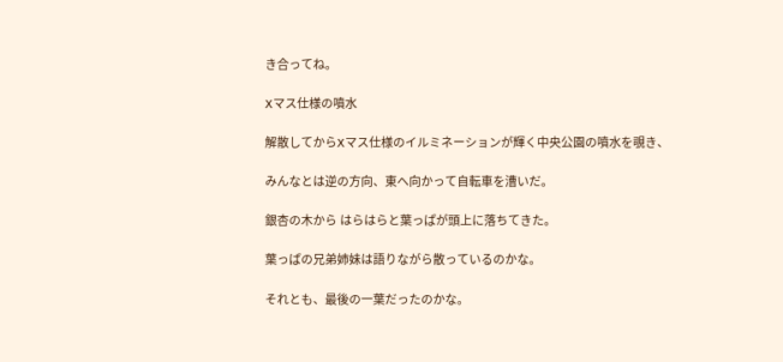き合ってね。

Xマス仕様の噴水

解散してからXマス仕様のイルミネーションが輝く中央公園の噴水を覗き、

みんなとは逆の方向、東へ向かって自転車を漕いだ。

銀杏の木から はらはらと葉っぱが頭上に落ちてきた。

葉っぱの兄弟姉妹は語りながら散っているのかな。

それとも、最後の一葉だったのかな。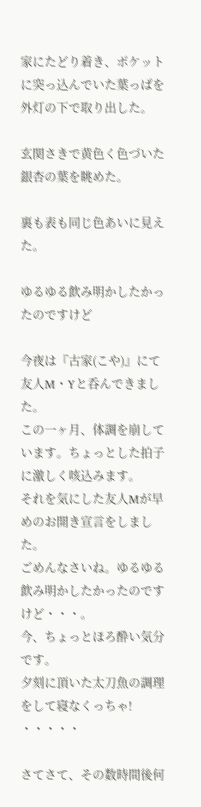家にたどり着き、ポケットに突っ込んでいた葉っぱを外灯の下で取り出した。

玄関さきで黄色く色づいた銀杏の葉を眺めた。

裏も表も同じ色あいに見えた。

ゆるゆる飲み明かしたかったのですけど

今夜は『古家(こや)』にて 友人M・Yと呑んできました。
この一ヶ月、体調を崩しています。ちょっとした拍子に激しく咳込みます。
それを気にした友人Mが早めのお開き宣言をしました。
ごめんなさいね。ゆるゆる飲み明かしたかったのですけど・・・。
今、ちょっとほろ酔い気分です。
夕刻に頂いた太刀魚の調理をして寝なくっちゃ!
・・・・・

さてさて、その数時間後何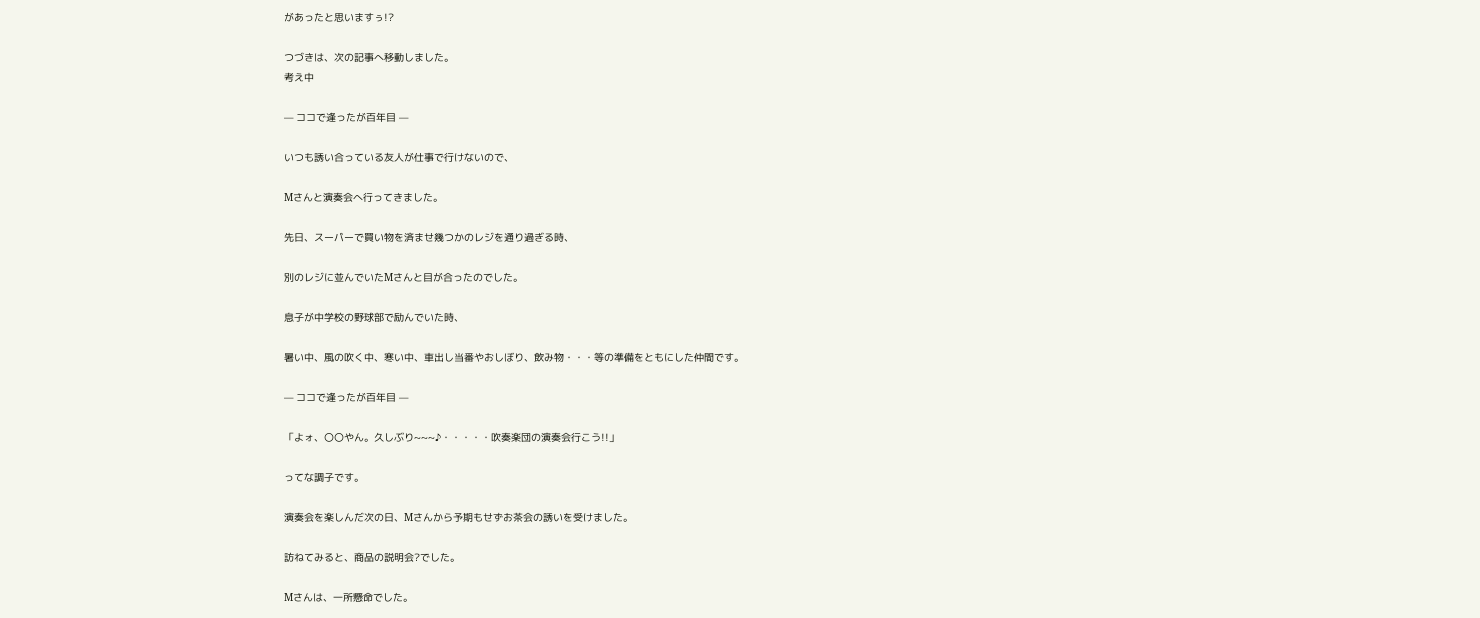があったと思いますぅ!?

つづきは、次の記事へ移動しました。
考え中

— ココで逢ったが百年目 —

いつも誘い合っている友人が仕事で行けないので、

Mさんと演奏会へ行ってきました。

先日、スーパーで買い物を済ませ幾つかのレジを通り過ぎる時、

別のレジに並んでいたMさんと目が合ったのでした。

息子が中学校の野球部で励んでいた時、

暑い中、風の吹く中、寒い中、車出し当番やおしぼり、飲み物・・・等の準備をともにした仲間です。

— ココで逢ったが百年目 —

「よォ、〇〇やん。久しぶり~~~♪・・・・・吹奏楽団の演奏会行こう!!」

ってな調子です。

演奏会を楽しんだ次の日、Mさんから予期もせずお茶会の誘いを受けました。

訪ねてみると、商品の説明会?でした。

Mさんは、一所懸命でした。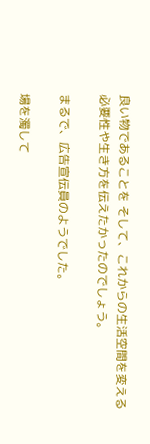良い物であることを そして、これからの生活空間を変える必要性や生き方を伝えたかったのでしょう。

まるで、広告宣伝員のようでした。

場を濁して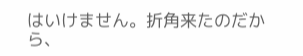はいけません。折角来たのだから、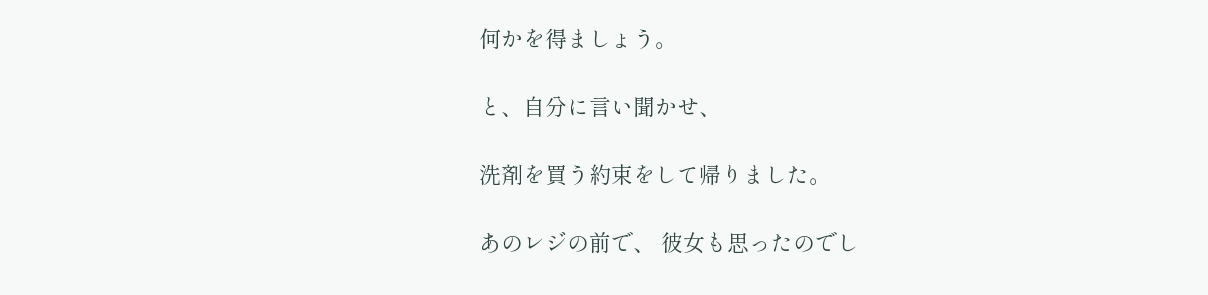何かを得ましょう。

と、自分に言い聞かせ、

洗剤を買う約束をして帰りました。

あのレジの前で、 彼女も思ったのでし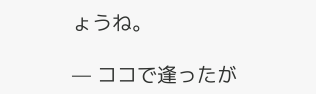ょうね。

— ココで逢ったが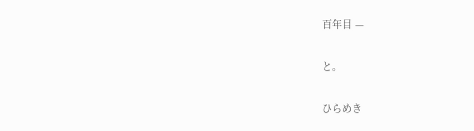百年目 —

と。

ひらめき